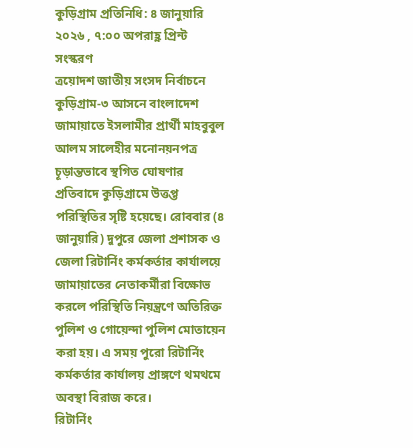কুড়িগ্রাম প্রতিনিধি: ৪ জানুয়ারি ২০২৬ , ৭:০০ অপরাহ্ণ প্রিন্ট সংস্করণ
ত্রয়োদশ জাতীয় সংসদ নির্বাচনে কুড়িগ্রাম-৩ আসনে বাংলাদেশ জামায়াতে ইসলামীর প্রার্থী মাহবুবুল আলম সালেহীর মনোনয়নপত্র চূড়ান্তভাবে স্থগিত ঘোষণার প্রতিবাদে কুড়িগ্রামে উত্তপ্ত পরিস্থিতির সৃষ্টি হয়েছে। রোববার (৪ জানুয়ারি) দুপুরে জেলা প্রশাসক ও জেলা রিটার্নিং কর্মকর্তার কার্যালয়ে জামায়াতের নেতাকর্মীরা বিক্ষোভ করলে পরিস্থিতি নিয়ন্ত্রণে অতিরিক্ত পুলিশ ও গোয়েন্দা পুলিশ মোতায়েন করা হয়। এ সময় পুরো রিটার্নিং কর্মকর্তার কার্যালয় প্রাঙ্গণে থমথমে অবস্থা বিরাজ করে।
রিটার্নিং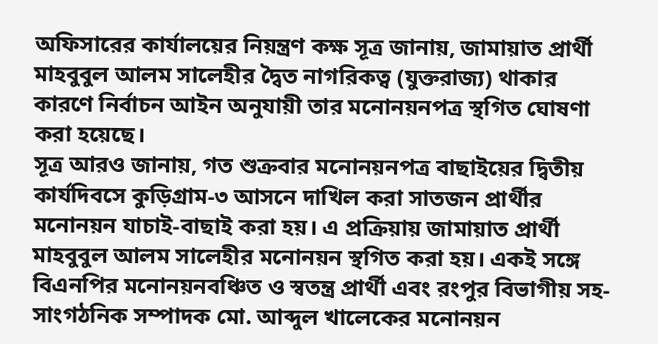অফিসারের কার্যালয়ের নিয়ন্ত্রণ কক্ষ সূত্র জানায়, জামায়াত প্রার্থী মাহবুবুল আলম সালেহীর দ্বৈত নাগরিকত্ব (যুক্তরাজ্য) থাকার কারণে নির্বাচন আইন অনুযায়ী তার মনোনয়নপত্র স্থগিত ঘোষণা করা হয়েছে।
সূত্র আরও জানায়, গত শুক্রবার মনোনয়নপত্র বাছাইয়ের দ্বিতীয় কার্যদিবসে কুড়িগ্রাম-৩ আসনে দাখিল করা সাতজন প্রার্থীর মনোনয়ন যাচাই-বাছাই করা হয়। এ প্রক্রিয়ায় জামায়াত প্রার্থী মাহবুবুল আলম সালেহীর মনোনয়ন স্থগিত করা হয়। একই সঙ্গে বিএনপির মনোনয়নবঞ্চিত ও স্বতন্ত্র প্রার্থী এবং রংপুর বিভাগীয় সহ-সাংগঠনিক সম্পাদক মো. আব্দুল খালেকের মনোনয়ন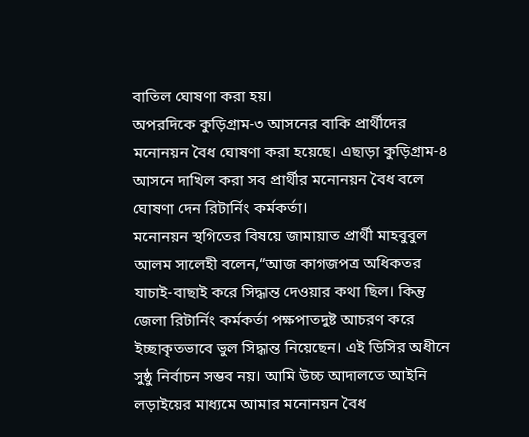বাতিল ঘোষণা করা হয়।
অপরদিকে কুড়িগ্রাম-৩ আসনের বাকি প্রার্থীদের মনোনয়ন বৈধ ঘোষণা করা হয়েছে। এছাড়া কুড়িগ্রাম-৪ আসনে দাখিল করা সব প্রার্থীর মনোনয়ন বৈধ বলে ঘোষণা দেন রিটার্নিং কর্মকর্তা।
মনোনয়ন স্থগিতের বিষয়ে জামায়াত প্রার্থী মাহবুবুল আলম সালেহী বলেন,“আজ কাগজপত্র অধিকতর যাচাই-বাছাই করে সিদ্ধান্ত দেওয়ার কথা ছিল। কিন্তু জেলা রিটার্নিং কর্মকর্তা পক্ষপাতদুষ্ট আচরণ করে ইচ্ছাকৃতভাবে ভুল সিদ্ধান্ত নিয়েছেন। এই ডিসির অধীনে সুষ্ঠু নির্বাচন সম্ভব নয়। আমি উচ্চ আদালতে আইনি লড়াইয়ের মাধ্যমে আমার মনোনয়ন বৈধ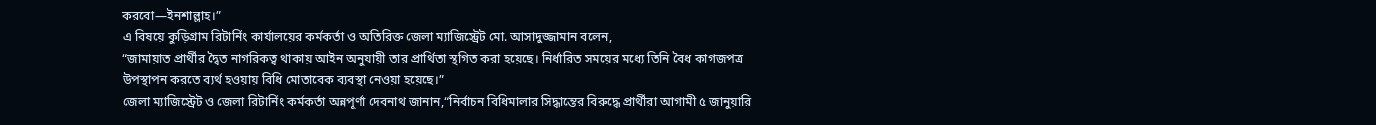করবো—ইনশাল্লাহ।”
এ বিষয়ে কুড়িগ্রাম রিটার্নিং কার্যালয়ের কর্মকর্তা ও অতিরিক্ত জেলা ম্যাজিস্ট্রেট মো. আসাদুজ্জামান বলেন,
“জামায়াত প্রার্থীর দ্বৈত নাগরিকত্ব থাকায় আইন অনুযায়ী তার প্রার্থিতা স্থগিত করা হয়েছে। নির্ধারিত সময়ের মধ্যে তিনি বৈধ কাগজপত্র উপস্থাপন করতে ব্যর্থ হওয়ায় বিধি মোতাবেক ব্যবস্থা নেওয়া হয়েছে।”
জেলা ম্যাজিস্ট্রেট ও জেলা রিটার্নিং কর্মকর্তা অন্নপূর্ণা দেবনাথ জানান,“নির্বাচন বিধিমালার সিদ্ধান্তের বিরুদ্ধে প্রার্থীরা আগামী ৫ জানুয়ারি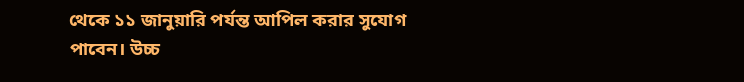থেকে ১১ জানুয়ারি পর্যন্ত আপিল করার সুযোগ পাবেন। উচ্চ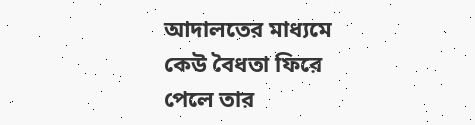আদালতের মাধ্যমে কেউ বৈধতা ফিরে পেলে তার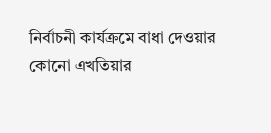নির্বাচনী কার্যক্রমে বাধা দেওয়ার কোনো এখতিয়ার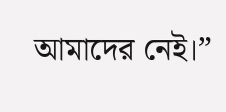আমাদের নেই।”